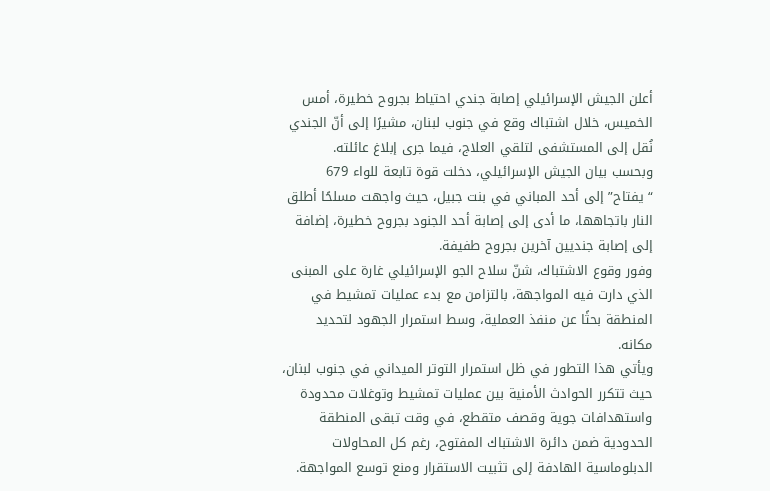أعلن الجيش الإسرائيلي إصابة جندي احتياط بجروح خطيرة، أمس الخميس، خلال اشتباك وقع في جنوب لبنان، مشيرًا إلى أنّ الجندي نُقل إلى المستشفى لتلقي العلاج، فيما جرى إبلاغ عائلته.
وبحسب بيان الجيش الإسرائيلي، دخلت قوة تابعة للواء 679 “يفتاح” إلى أحد المباني في بنت جبيل، حيث واجهت مسلحًا أطلق النار باتجاهها، ما أدى إلى إصابة أحد الجنود بجروح خطيرة، إضافة إلى إصابة جنديين آخرين بجروح طفيفة.
وفور وقوع الاشتباك، شنّ سلاح الجو الإسرائيلي غارة على المبنى الذي دارت فيه المواجهة، بالتزامن مع بدء عمليات تمشيط في المنطقة بحثًا عن منفذ العملية، وسط استمرار الجهود لتحديد مكانه.
ويأتي هذا التطور في ظل استمرار التوتر الميداني في جنوب لبنان، حيث تتكرر الحوادث الأمنية بين عمليات تمشيط وتوغلات محدودة واستهدافات جوية وقصف متقطع، في وقت تبقى المنطقة الحدودية ضمن دائرة الاشتباك المفتوح، رغم كل المحاولات الدبلوماسية الهادفة إلى تثبيت الاستقرار ومنع توسع المواجهة.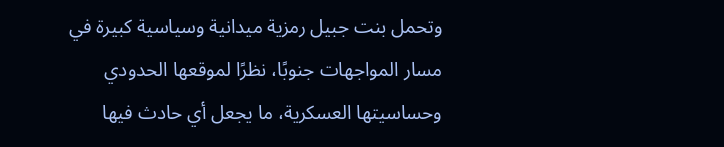وتحمل بنت جبيل رمزية ميدانية وسياسية كبيرة في مسار المواجهات جنوبًا، نظرًا لموقعها الحدودي وحساسيتها العسكرية، ما يجعل أي حادث فيها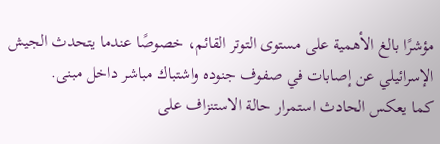مؤشرًا بالغ الأهمية على مستوى التوتر القائم، خصوصًا عندما يتحدث الجيش الإسرائيلي عن إصابات في صفوف جنوده واشتباك مباشر داخل مبنى.
كما يعكس الحادث استمرار حالة الاستنزاف على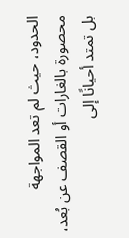الحدود، حيث لم تعد المواجهة محصورة بالغارات أو القصف عن بُعد، بل تمتد أحيانًا إلى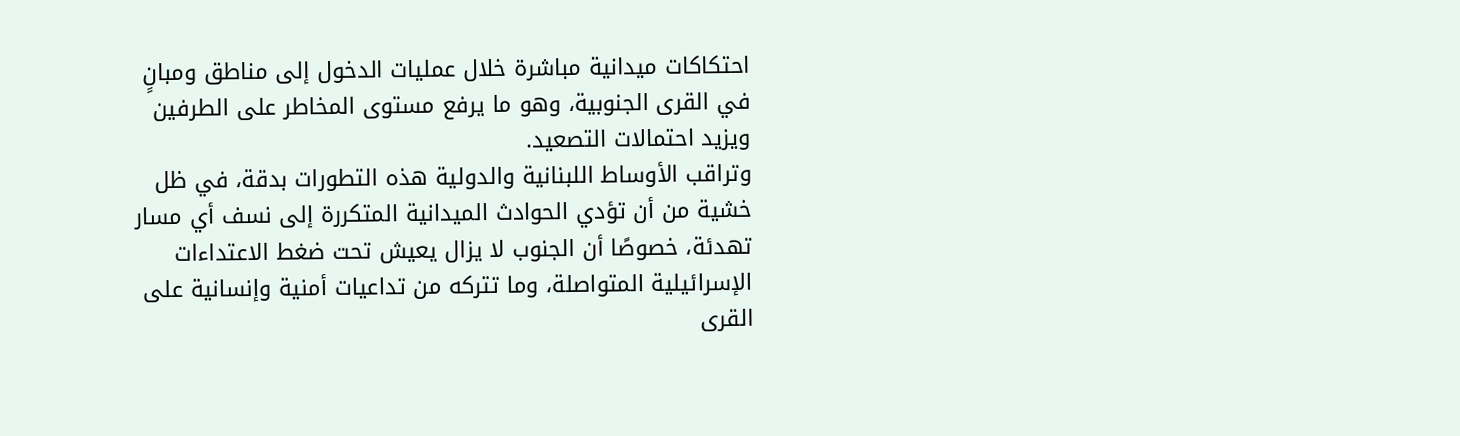احتكاكات ميدانية مباشرة خلال عمليات الدخول إلى مناطق ومبانٍ في القرى الجنوبية، وهو ما يرفع مستوى المخاطر على الطرفين ويزيد احتمالات التصعيد.
وتراقب الأوساط اللبنانية والدولية هذه التطورات بدقة، في ظل خشية من أن تؤدي الحوادث الميدانية المتكررة إلى نسف أي مسار تهدئة، خصوصًا أن الجنوب لا يزال يعيش تحت ضغط الاعتداءات الإسرائيلية المتواصلة، وما تتركه من تداعيات أمنية وإنسانية على القرى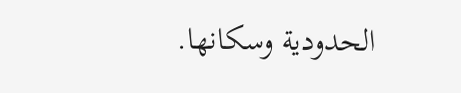الحدودية وسكانها.